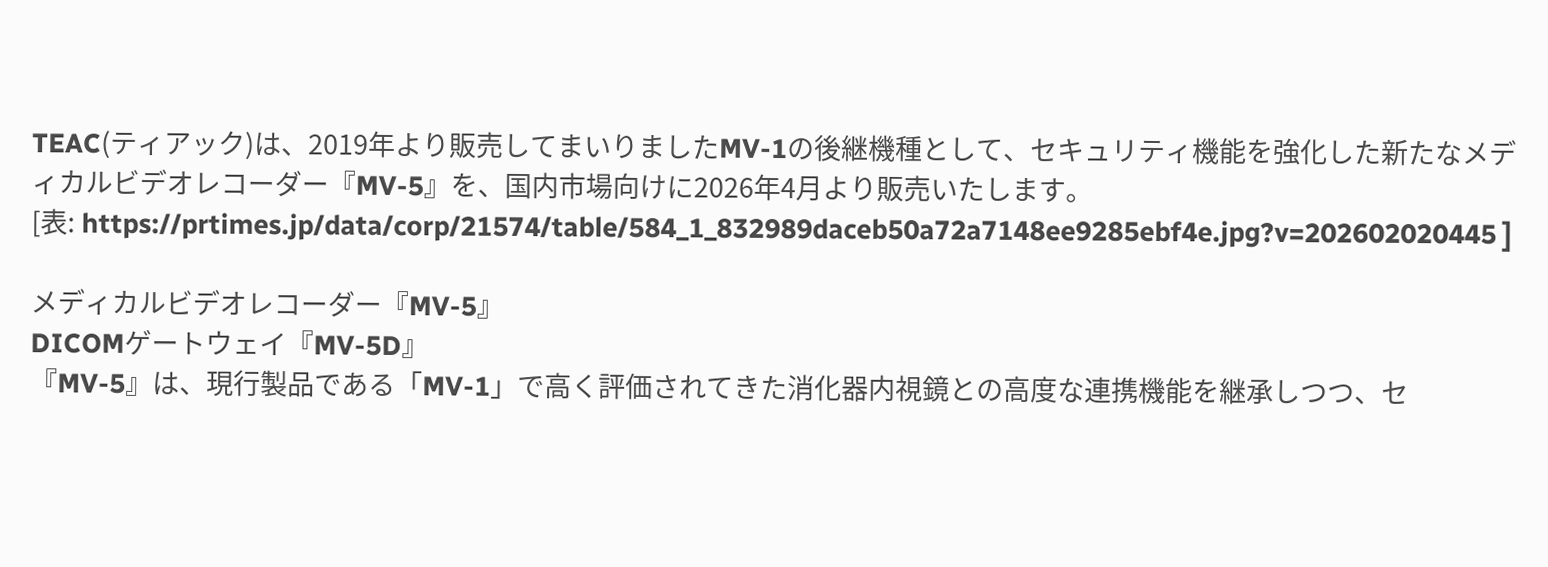TEAC(ティアック)は、2019年より販売してまいりましたMV-1の後継機種として、セキュリティ機能を強化した新たなメディカルビデオレコーダー『MV-5』を、国内市場向けに2026年4月より販売いたします。
[表: https://prtimes.jp/data/corp/21574/table/584_1_832989daceb50a72a7148ee9285ebf4e.jpg?v=202602020445 ]

メディカルビデオレコーダー『MV-5』
DICOMゲートウェイ『MV-5D』
『MV-5』は、現行製品である「MV-1」で高く評価されてきた消化器内視鏡との高度な連携機能を継承しつつ、セ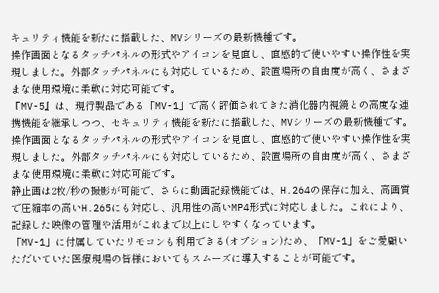キュリティ機能を新たに搭載した、MVシリーズの最新機種です。
操作画面となるタッチパネルの形式やアイコンを見直し、直感的で使いやすい操作性を実現しました。外部タッチパネルにも対応しているため、設置場所の自由度が高く、さまざまな使用環境に柔軟に対応可能です。
『MV-5』は、現行製品である「MV-1」で高く評価されてきた消化器内視鏡との高度な連携機能を継承しつつ、セキュリティ機能を新たに搭載した、MVシリーズの最新機種です。
操作画面となるタッチパネルの形式やアイコンを見直し、直感的で使いやすい操作性を実現しました。外部タッチパネルにも対応しているため、設置場所の自由度が高く、さまざまな使用環境に柔軟に対応可能です。
静止画は2枚/秒の撮影が可能で、さらに動画記録機能では、H.264の保存に加え、高画質で圧縮率の高いH.265にも対応し、汎用性の高いMP4形式に対応しました。これにより、記録した映像の管理や活用がこれまで以上にしやすくなっています。
「MV-1」に付属していたリモコンも利用できる(オプション)ため、「MV-1」をご愛顧いただいていた医療現場の皆様においてもスムーズに導入することが可能です。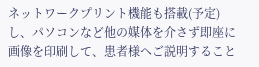ネットワークプリント機能も搭載(予定)し、パソコンなど他の媒体を介さず即座に画像を印刷して、患者様へご説明すること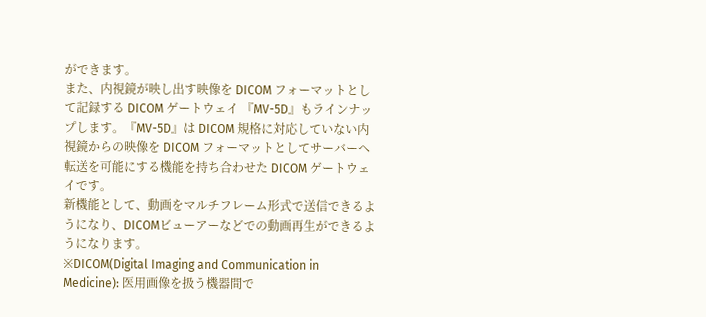ができます。
また、内視鏡が映し出す映像を DICOM フォーマットとして記録する DICOM ゲートウェイ 『MV-5D』もラインナップします。『MV-5D』は DICOM 規格に対応していない内視鏡からの映像を DICOM フォーマットとしてサーバーへ転送を可能にする機能を持ち合わせた DICOM ゲートウェイです。
新機能として、動画をマルチフレーム形式で送信できるようになり、DICOMビューアーなどでの動画再生ができるようになります。
※DICOM(Digital Imaging and Communication in Medicine): 医用画像を扱う機器間で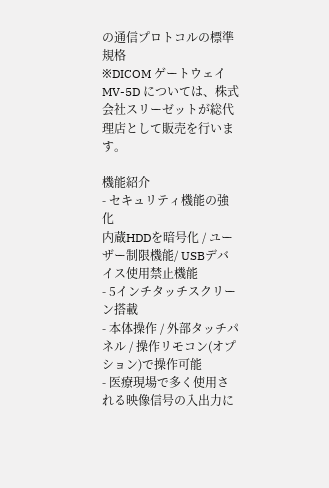の通信プロトコルの標準規格
※DICOM ゲートウェイ MV-5D については、株式会社スリーゼットが総代理店として販売を行います。

機能紹介
- セキュリティ機能の強化
内蔵HDDを暗号化 / ユーザー制限機能/ USBデバイス使用禁止機能
- 5インチタッチスクリーン搭載
- 本体操作 / 外部タッチパネル / 操作リモコン(オプション)で操作可能
- 医療現場で多く使用される映像信号の入出力に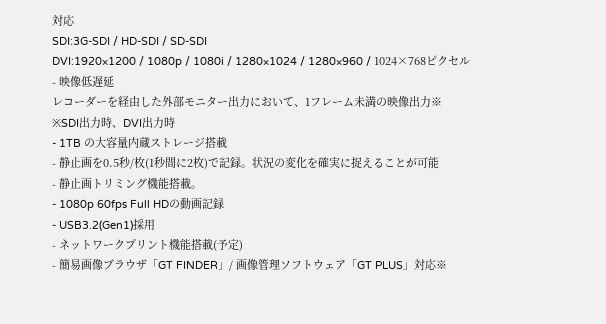対応
SDI:3G-SDI / HD-SDI / SD-SDI
DVI:1920×1200 / 1080p / 1080i / 1280×1024 / 1280×960 / 1024×768ピクセル
- 映像低遅延
レコーダーを経由した外部モニター出力において、1フレーム未満の映像出力※
※SDI出力時、DVI出力時
- 1TB の大容量内蔵ストレージ搭載
- 静止画を0.5秒/枚(1秒間に2枚)で記録。状況の変化を確実に捉えることが可能
- 静止画トリミング機能搭載。
- 1080p 60fps Full HDの動画記録
- USB3.2(Gen1)採用
- ネットワークプリント機能搭載(予定)
- 簡易画像ブラウザ「GT FINDER」/ 画像管理ソフトウェア「GT PLUS」対応※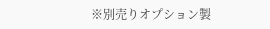※別売りオプション製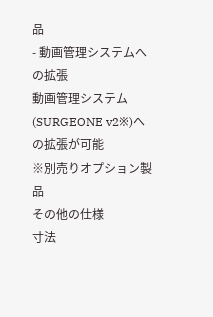品
- 動画管理システムへの拡張
動画管理システム(SURGEONE v2※)への拡張が可能
※別売りオプション製品
その他の仕様
寸法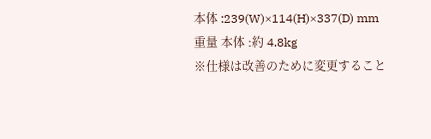本体 :239(W)×114(H)×337(D) mm
重量 本体 :約 4.8kg
※仕様は改善のために変更すること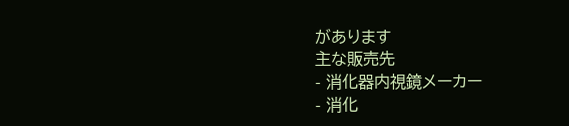があります
主な販売先
- 消化器内視鏡メーカー
- 消化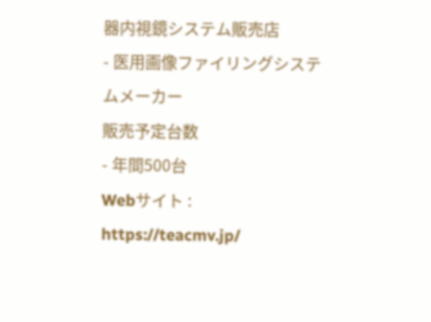器内視鏡システム販売店
- 医用画像ファイリングシステムメーカー
販売予定台数
- 年間500台
Webサイト : https://teacmv.jp/